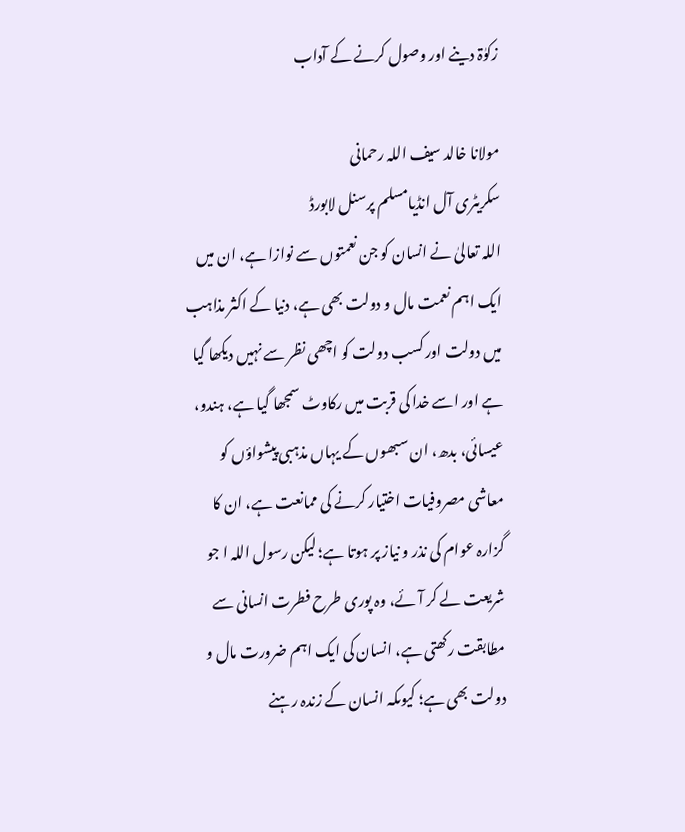زکوٰۃ دینے اور وصول کرنے کے آداب

مولانا خالد سیف اللہ رحمانی
سکریٹری آل انڈیامسلم پرسنل لابورڈ
اللہ تعالیٰ نے انسان کو جن نعمتوں سے نوازا ہے، ان میں ایک اہم نعمت مال و دولت بھی ہے، دنیا کے اکثر مذاہب میں دولت اور کسب دولت کو اچھی نظر سے نہیں دیکھا گیا ہے اور اسے خدا کی قربت میں رکاوٹ سمجھا گیا ہے، ہندو، عیسائی، بدھ، ان سبھوں کے یہاں مذہبی پیشواؤں کو معاشی مصروفیات اختیار کرنے کی ممانعت ہے، ان کا گزارہ عوام کی نذر و نیاز پر ہوتا ہے؛ لیکن رسول اللہ ا جو شریعت لے کر آئے، وہ پوری طرح فطرت انسانی سے مطابقت رکھتی ہے، انسان کی ایک اہم ضرورت مال و دولت بھی ہے؛ کیوںکہ انسان کے زندہ رہنے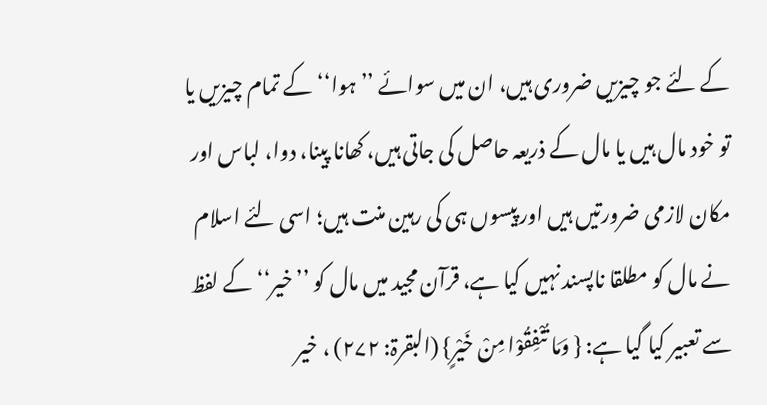کے لئے جو چیزیں ضروری ہیں، ان میں سوائے ’’ہوا‘‘کے تمام چیزیں یا تو خود مال ہیں یا مال کے ذریعہ حاصل کی جاتی ہیں، کھانا پینا، دوا، لباس اور مکان لازمی ضرورتیں ہیں اور پیسوں ہی کی رہین منت ہیں؛ اسی لئے اسلام نے مال کو مطلقا ناپسند نہیں کیا ہے، قرآن مجید میں مال کو ’’خیر‘‘ کے لفظ سے تعبیر کیا گیا ہے: { وَمَا تُنْفِقُوْا مِنْ خَيْرٍ} (البقرۃ: ۲۷۲) ، خیر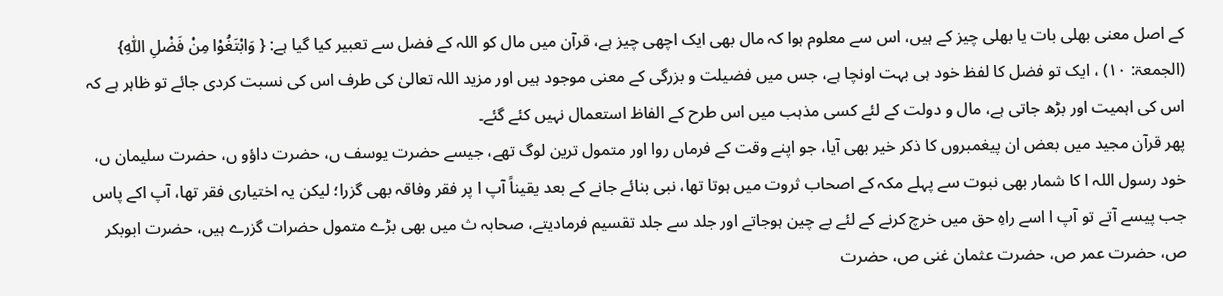کے اصل معنی بھلی بات یا بھلی چیز کے ہیں، اس سے معلوم ہوا کہ مال بھی ایک اچھی چیز ہے، قرآن میں مال کو اللہ کے فضل سے تعبیر کیا گیا ہے: { وَابْتَغُوْا مِنْ فَضْلِ اللّٰهِ} (الجمعۃ: ۱۰) ، ایک تو فضل کا لفظ خود ہی بہت اونچا ہے، جس میں فضیلت و بزرگی کے معنی موجود ہیں اور مزید اللہ تعالیٰ کی طرف اس کی نسبت کردی جائے تو ظاہر ہے کہ اس کی اہمیت اور بڑھ جاتی ہے، مال و دولت کے لئے کسی مذہب میں اس طرح کے الفاظ استعمال نہیں کئے گئے۔
پھر قرآن مجید میں بعض ان پیغمبروں کا ذکر خیر بھی آیا، جو اپنے وقت کے فرماں روا اور متمول ترین لوگ تھے، جیسے حضرت یوسف ں، حضرت داؤو ں، حضرت سلیمان ں، خود رسول اللہ ا کا شمار بھی نبوت سے پہلے مکہ کے اصحاب ثروت میں ہوتا تھا، نبی بنائے جانے کے بعد یقیناً آپ ا پر فقر وفاقہ بھی گزرا؛ لیکن یہ اختیاری فقر تھا، آپ اکے پاس جب پیسے آتے تو آپ ا اسے راہِ حق میں خرچ کرنے کے لئے بے چین ہوجاتے اور جلد سے جلد تقسیم فرمادیتے، صحابہ ث میں بھی بڑے متمول حضرات گزرے ہیں، حضرت ابوبکر ص، حضرت عمر ص، حضرت عثمان غنی ص، حضرت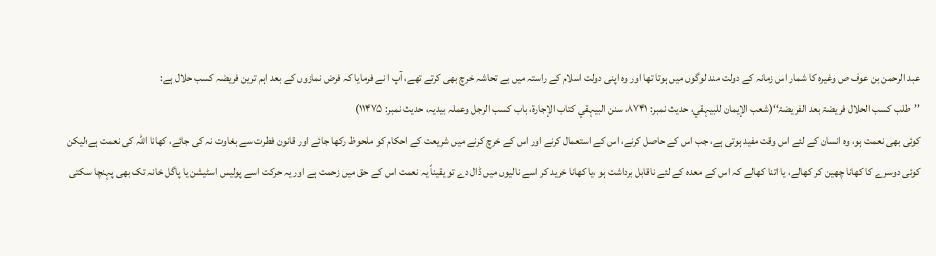عبد الرحمن بن عوف ص وغیرہ کا شمار اس زمانہ کے دولت مند لوگوں میں ہوتا تھا اور وہ اپنی دولت اسلام کے راستہ میں بے تحاشہ خرچ بھی کرتے تھے، آپ ا نے فرمایا کہ فرض نمازوں کے بعد اہم ترین فریضہ کسب حلال ہے:
’’طلب کسب الحلال فریضۃ بعد الفریضۃ‘‘(شعب الإیمان للبیہقي، حدیث نمبر: ۸۷۴۱، سنن البیہقي کتاب الإجارۃ، باب کسب الرجل وعملہ بیدیہ، حدیث نمبر: ۱۱۴۷۵)
کوئی بھی نعمت ہو، وہ انسان کے لئے اس وقت مفید ہوتی ہے، جب اس کے حاصل کرنے، اس کے استعمال کرنے اور اس کے خرچ کرنے میں شریعت کے احکام کو ملحوظ رکھا جائے اور قانون فطرت سے بغاوت نہ کی جائے، کھانا اللہ کی نعمت ہے؛لیکن کوئی دوسرے کا کھانا چھین کر کھالے، یا اتنا کھالے کہ اس کے معدہ کے لئے ناقابل برداشت ہو ،یا کھانا خرید کر اسے نالیوں میں ڈال دے تو یقیناً یہ نعمت اس کے حق میں زحمت ہے اور یہ حرکت اسے پولیس اسٹیشن یا پاگل خانہ تک بھی پہنچا سکتی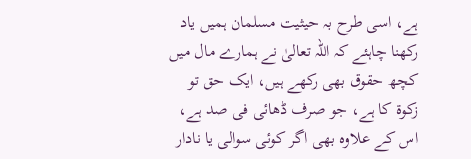ہے، اسی طرح بہ حیثیت مسلمان ہمیں یاد رکھنا چاہئے کہ اللہ تعالیٰ نے ہمارے مال میں کچھ حقوق بھی رکھے ہیں، ایک حق تو زکوۃ کا ہے، جو صرف ڈھائی فی صد ہے، اس کے علاوہ بھی اگر کوئی سوالی یا نادار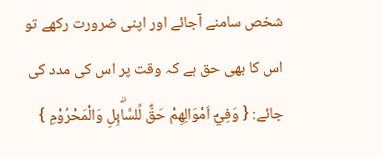شخص سامنے آجائے اور اپنی ضرورت رکھے تو اس کا بھی حق ہے کہ وقت پر اس کی مدد کی جائے: { وَفِيْٓ اَمْوَالِهِمْ حَقٌّ لِّلسَّاۗىِٕلِ وَالْمَحْرُوْمِ }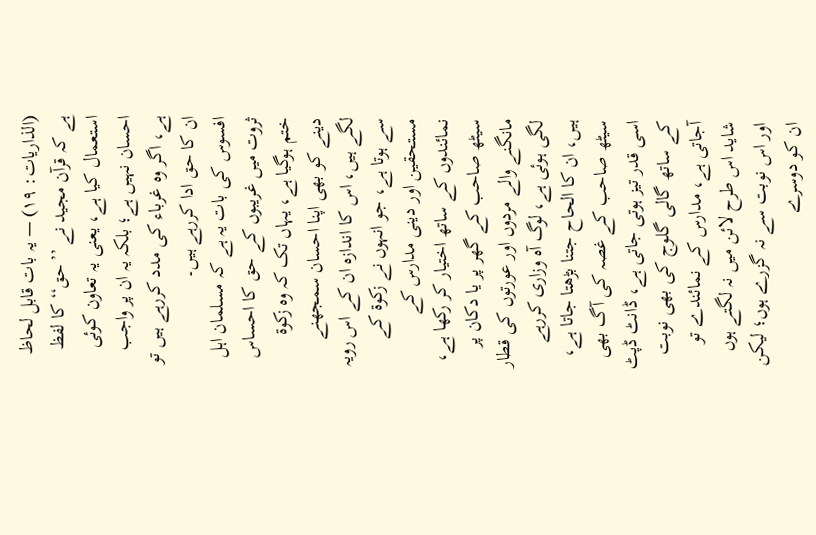(الذاریات: ۱۹) — یہ بات قابل لحاظ ہے کہ قرآن مجید نے ’’حق‘‘ کا لفظ استعمال کیا ہے، یعنی یہ تعاون کوئی احسان نہیں ہے؛ بلکہ یہ ان پر واجب ہے، اگر وہ غرباء کی مدد کررہے ہیں تو ان کا حق ادا کررہے ہیں۔
افسوس کی بات یہ ہے کہ مسلمان اہل ثروت میں غریبوں کے حق کا احساس ختم ہوگیا ہے، یہاں تک کہ وہ زکوۃ دینے کو بھی اپنا احسان سمجھنے لگے ہیں، اس کا اندازہ ان کے اس رویہ سے ہوتا ہے، جو انہوں نے زکوۃ کے مستحقین اور دینی مدارس کے نمائندوں کے ساتھ اختیار کر رکھا ہے، سیٹھ صاحب کے گھر پر یا دکان پر مانگنے والے مردوں اور عورتوں کی قطار لگی ہوئی ہے، لوگ آہ وزاری کررہے ہیں، ان کا الحاح جتنا بڑھتا جاتا ہے، سیٹھ صاحب کے غصہ کی آگ بھی اسی قدر تیز ہوتی جاتی ہے، ڈانٹ ڈپٹ کے ساتھ گالی گلوج کی بھی نوبت آجاتی ہے، مدارس کے نمائندے تو شاید اس طرح لائن میں نہ لگتے ہوں اور اس نوبت سے نہ گزرے ہوں؛ لیکن ان کو دوسرے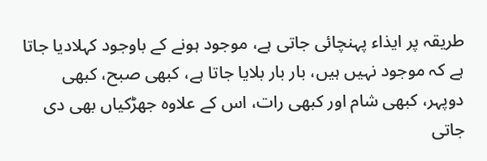طریقہ پر ایذاء پہنچائی جاتی ہے، موجود ہونے کے باوجود کہلادیا جاتا ہے کہ موجود نہیں ہیں، بار بار بلایا جاتا ہے، کبھی صبح، کبھی دوپہر، کبھی شام اور کبھی رات، اس کے علاوہ جھڑکیاں بھی دی جاتی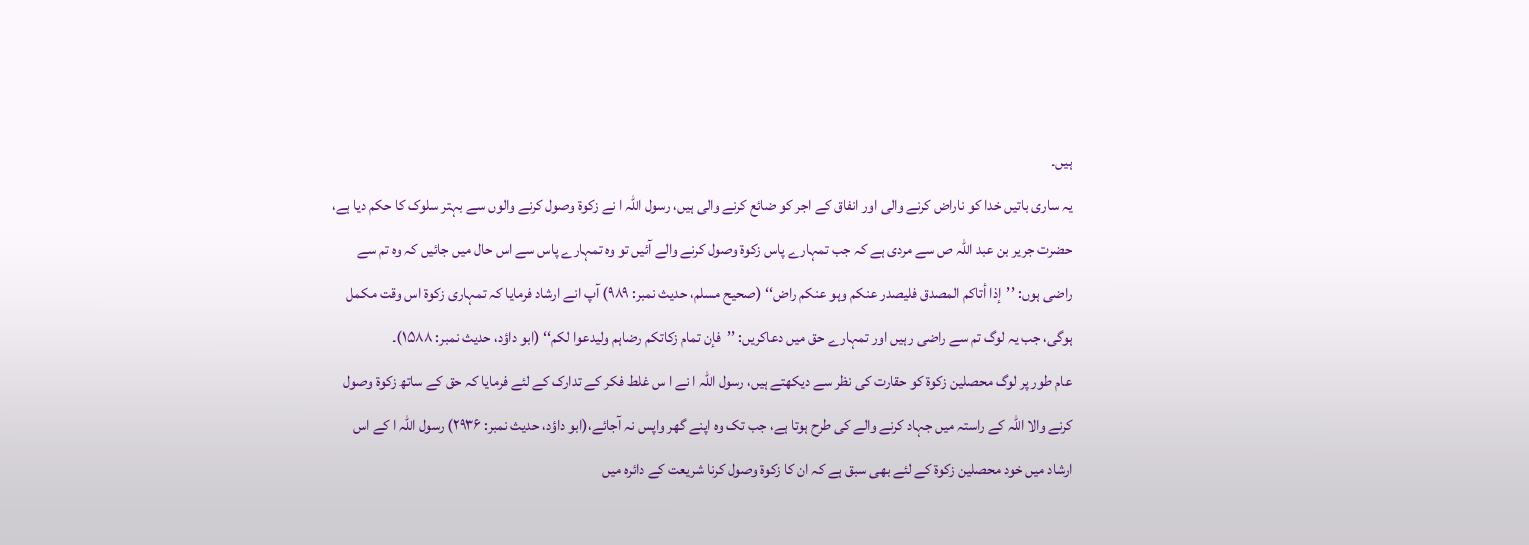ہیں۔
یہ ساری باتیں خدا کو ناراض کرنے والی اور انفاق کے اجر کو ضائع کرنے والی ہیں، رسول اللہ ا نے زکوۃ وصول کرنے والوں سے بہتر سلوک کا حکم دیا ہے، حضرت جریر بن عبد اللہ ص سے مردی ہے کہ جب تمہارے پاس زکوۃ وصول کرنے والے آئیں تو وہ تمہارے پاس سے اس حال میں جائیں کہ وہ تم سے راضی ہوں: ’’إذا أتاکم المصدق فلیصدر عنکم وہو عنکم راض‘‘ (صحیح مسلم، حدیث نمبر: ۹۸۹) آپ انے ارشاد فرمایا کہ تمہاری زکوۃ اس وقت مکمل ہوگی، جب یہ لوگ تم سے راضی رہیں اور تمہارے حق میں دعاکریں: ’’فإن تمام زکاتکم رضاہم ولیدعوا لکم‘‘ (ابو داؤد، حدیث نمبر: ۱۵۸۸)۔
عام طور پر لوگ محصلین زکوۃ کو حقارت کی نظر سے دیکھتے ہیں، رسول اللہ ا نے ا س غلط فکر کے تدارک کے لئے فرمایا کہ حق کے ساتھ زکوۃ وصول کرنے والا اللہ کے راستہ میں جہاد کرنے والے کی طرح ہوتا ہے، جب تک وہ اپنے گھر واپس نہ آجائے،(ابو داؤد، حدیث نمبر: ۲۹۳۶) رسول اللہ ا کے اس ارشاد میں خود محصلین زکوۃ کے لئے بھی سبق ہے کہ ان کا زکوۃ وصول کرنا شریعت کے دائرہ میں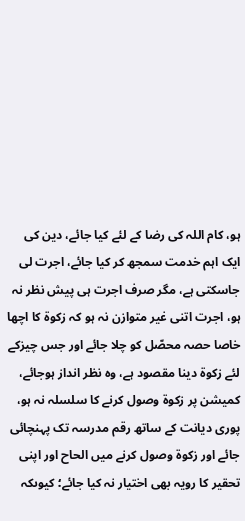ہو، کام اللہ کی رضا کے لئے کیا جائے، دین کی ایک اہم خدمت سمجھ کر کیا جائے، اجرت لی جاسکتی ہے، مگر صرف اجرت ہی پیش نظر نہ ہو، اجرت اتنی غیر متوازن نہ ہو کہ زکوۃ کا اچھا خاصا حصہ محصّل کو چلا جائے اور جس چیزکے لئے زکوۃ دینا مقصود ہے، وہ نظر انداز ہوجائے، کمیشن پر زکوۃ وصول کرنے کا سلسلہ نہ ہو، پوری دیانت کے ساتھ رقم مدرسہ تک پہنچائی جائے اور زکوۃ وصول کرنے میں الحاح اور اپنی تحقیر کا رویہ بھی اختیار نہ کیا جائے؛ کیوںکہ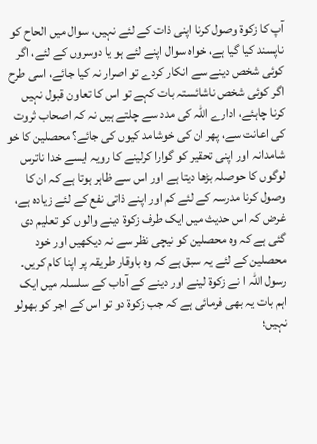آپ کا زکوۃ وصول کرنا اپنی ذات کے لئے نہیں، سوال میں الحاح کو ناپسند کیا گیا ہے، خواہ سوال اپنے لئے ہو یا دوسروں کے لئے، اگر کوئی شخص دینے سے انکار کردے تو اصرار نہ کیا جائے، اسی طرح اگر کوئی شخص ناشائستہ بات کہے تو اس کا تعاون قبول نہیں کرنا چاہئے، ادارے اللہ کی مدد سے چلتے ہیں نہ کہ اصحاب ثروت کی اعانت سے، پھر ان کی خوشامد کیوں کی جائے؟ محصلین کا خو شامدانہ اور اپنی تحقیر کو گوارا کرلینے کا رویہ ایسے خدا ناترس لوگوں کا حوصلہ بڑھا دیتا ہے اور اس سے ظاہر ہوتا ہے کہ ان کا وصول کرنا مدرسہ کے لئے کم اور اپنے ذاتی نفع کے لئے زیادہ ہے، غرض کہ اس حدیث میں ایک طرف زکوۃ دینے والوں کو تعلیم دی گئی ہے کہ وہ محصلین کو نیچی نظر سے نہ دیکھیں اور خود محصلین کے لئے یہ سبق ہے کہ وہ باوقار طریقہ پر اپنا کام کریں۔
رسول اللہ ا نے زکوۃ لینے اور دینے کے آداب کے سلسلہ میں ایک اہم بات یہ بھی فرمائی ہے کہ جب زکوۃ دو تو اس کے اجر کو بھولو نہیں؛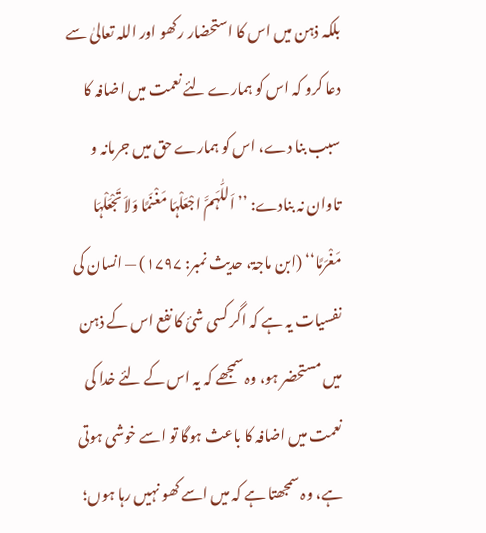بلکہ ذہن میں اس کا استحضار رکھو اور اللہ تعالیٰ سے دعا کرو کہ اس کو ہمارے لئے نعمت میں اضافہ کا سبب بنا دے، اس کو ہمارے حق میں جرمانہ و تاوان نہ بنادے: ’’اَللّٰہَمَّ اجْعَلْہَا مَغْنَمًا وَلاَ تَجْعَلْہَا مَغْرَمًا‘‘ (ابن ماجۃ، حدیث نمبر: ۱۷۹۷) — انسان کی نفسیات یہ ہے کہ اگر کسی شئ کا نفع اس کے ذہن میں مستحضر ہو، وہ سمجھے کہ یہ اس کے لئے خدا کی نعمت میں اضافہ کا باعث ہوگا تو اسے خوشی ہوتی ہے، وہ سمجھتا ہے کہ میں اسے کھو نہیں رہا ہوں؛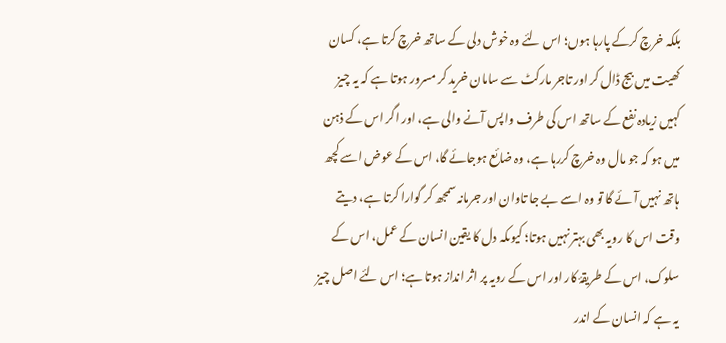بلکہ خرچ کرکے پارہا ہوں؛ اس لئے وہ خوش دلی کے ساتھ خرچ کرتا ہے، کسان کھیت میں بیج ڈال کر اور تاجر مارکٹ سے سامان خرید کر مسرور ہوتا ہے کہ یہ چیز کہیں زیادہ نفع کے ساتھ اس کی طرف واپس آنے والی ہے، اور اگر اس کے ذہن میں ہو کہ جو مال وہ خرچ کررہا ہے، وہ ضائع ہوجائے گا، اس کے عوض اسے کچھ ہاتھ نہیں آئے گا تو وہ اسے بے جا تاوان اور جرمانہ سمجھ کر گوارا کرتا ہے، دیتے وقت اس کا رویہ بھی بہتر نہیں ہوتا؛ کیوںکہ دل کا یقین انسان کے عمل، اس کے سلوک، اس کے طریقۂ کار اور اس کے رویہ پر اثر انداز ہوتا ہے؛ اس لئے اصل چیز یہ ہے کہ انسان کے اندر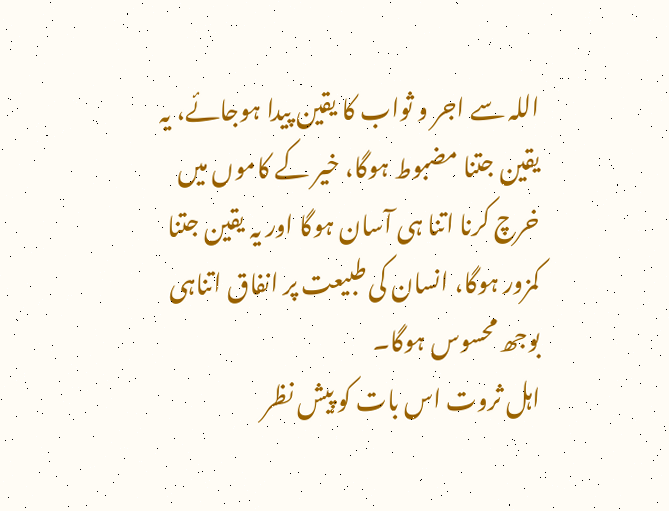اللہ سے اجر و ثواب کا یقین پیدا ہوجائے، یہ یقین جتنا مضبوط ہوگا، خیر کے کاموں میں خرچ کرنا اتنا ہی آسان ہوگا اور یہ یقین جتنا کمزور ہوگا، انسان کی طبیعت پر انفاق اتناہی بوجھ محسوس ہوگا۔
اہل ثروت اس بات کو پیش نظر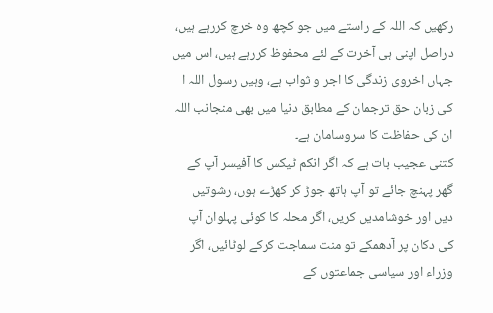رکھیں کہ اللہ کے راستے میں جو کچھ وہ خرچ کررہے ہیں، دراصل اپنی ہی آخرت کے لئے محفوظ کررہے ہیں، اس میں جہاں اخروی زندگی کا اجر و ثواب ہے، وہیں رسول اللہ ا کی زبان حق ترجمان کے مطابق دنیا میں بھی منجانب اللہ ان کی حفاظت کا سروسامان ہے۔
کتنی عجیب بات ہے کہ اگر انکم ٹیکس کا آفیسر آپ کے گھر پہنچ جائے تو آپ ہاتھ جوڑ کر کھڑے ہوں، رشوتیں دیں اور خوشامدیں کریں، اگر محلہ کا کوئی پہلوان آپ کی دکان پر آدھمکے تو منت سماجت کرکے لوٹائیں، اگر وزراء اور سیاسی جماعتوں کے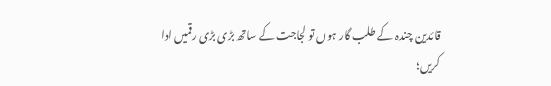قائدین چندہ کے طلب گار ہوں تو لجاجت کے ساتھ بڑی بڑی رقمیں ادا کریں؛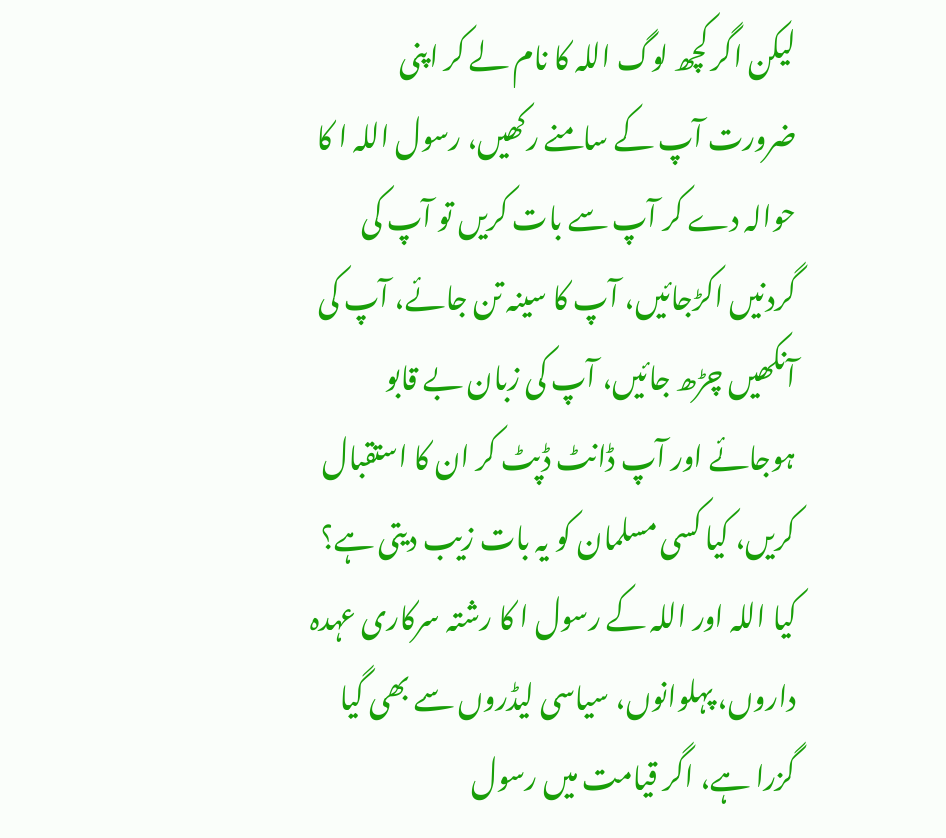لیکن اگر کچھ لوگ اللہ کا نام لے کر اپنی ضرورت آپ کے سامنے رکھیں، رسول اللہ ا کا حوالہ دے کر آپ سے بات کریں تو آپ کی گردنیں اکڑجائیں، آپ کا سینہ تن جائے، آپ کی آنکھیں چڑھ جائیں، آپ کی زبان بے قابو ہوجائے اور آپ ڈانٹ ڈپٹ کر ان کا استقبال کریں، کیا کسی مسلمان کو یہ بات زیب دیتی ہے؟ کیا اللہ اور اللہ کے رسول ا کا رشتہ سرکاری عہدہ داروں، پہلوانوں، سیاسی لیڈروں سے بھی گیا گزرا ہے، اگر قیامت میں رسول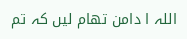اللہ ا دامن تھام لیں کہ تم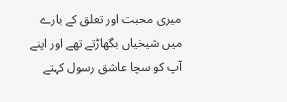میری محبت اور تعلق کے بارے میں شیخیاں بگھاڑتے تھے اور اپنے آپ کو سچا عاشق رسول کہتے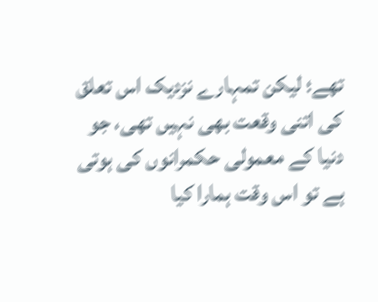تھے؛ لیکن تمہارے نزدیک اس تعلق کی اتنی وقعت بھی نہیں تھی، جو دنیا کے معمولی حکمرانوں کی ہوتی ہے تو اس وقت ہمارا کیا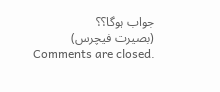جواب ہوگا؟؟
(بصیرت فیچرس)
Comments are closed.